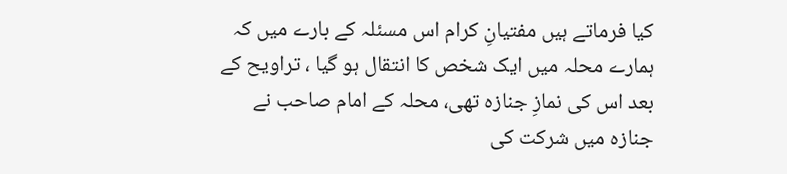کیا فرماتے ہیں مفتیانِ کرام اس مسئلہ کے بارے میں کہ ہمارے محلہ میں ایک شخص کا انتقال ہو گیا ، تراویح کے بعد اس کی نمازِ جنازہ تھی، محلہ کے امام صاحب نے جنازہ میں شرکت کی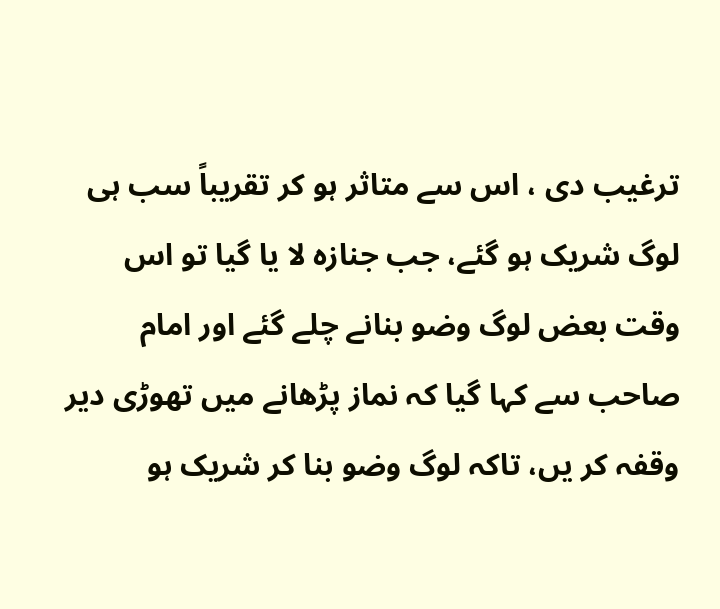ترغیب دی ، اس سے متاثر ہو کر تقریباً سب ہی لوگ شریک ہو گئے، جب جنازہ لا یا گیا تو اس وقت بعض لوگ وضو بنانے چلے گئے اور امام صاحب سے کہا گیا کہ نماز پڑھانے میں تھوڑی دیر وقفہ کر یں، تاکہ لوگ وضو بنا کر شریک ہو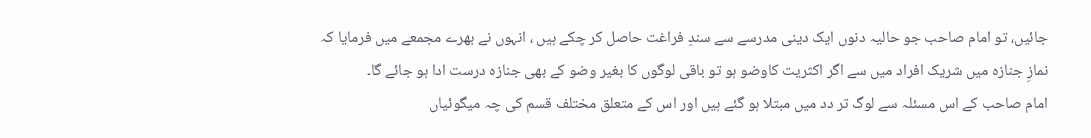جائیں، تو امام صاحب جو حالیہ دنوں ایک دینی مدرسے سے سندِ فراغت حاصل کر چکے ہیں ، انہوں نے بھرے مجمعے میں فرمایا کہ نمازِ جنازہ میں شریک افراد میں سے اگر اکثریت کاوضو ہو تو باقی لوگوں کا بغیر وضو کے بھی جنازہ درست ادا ہو جائے گا۔
امام صاحب کے اس مسئلہ سے لوگ تر دد میں مبتلا ہو گئے ہیں اور اس کے متعلق مختلف قسم کی چہ میگوئیاں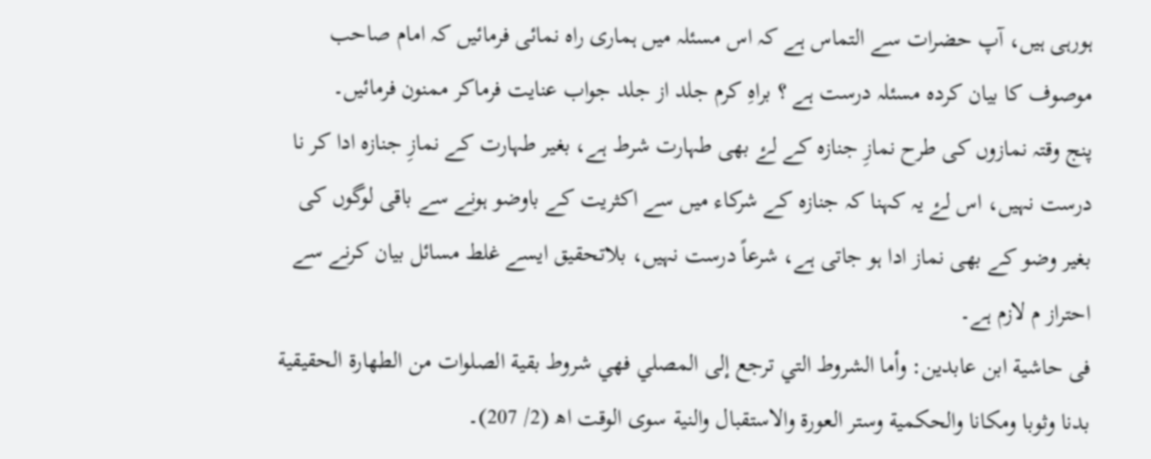ہورہی ہیں، آپ حضرات سے التماس ہے کہ اس مسئلہ میں ہماری راہ نمائی فرمائیں کہ امام صاحب موصوف کا بیان کردہ مسئلہ درست ہے ؟ براہِ کرم جلد از جلد جواب عنایت فرماکر ممنون فرمائیں۔
پنج وقتہ نمازوں کی طرح نمازِ جنازہ کے لۓ بھی طہارت شرط ہے، بغیر طہارت کے نمازِ جنازہ ادا کر نا درست نہیں، اس لۓ یہ کہنا کہ جنازہ کے شرکاء میں سے اکثریت کے باوضو ہونے سے باقی لوگوں کی بغیر وضو کے بھی نماز ادا ہو جاتی ہے، شرعاً درست نہیں، بلاتحقیق ایسے غلط مسائل بیان کرنے سے احتراز م لازم ہے۔
فی حاشية ابن عابدين: وأما الشروط التي ترجع إلى المصلي فهي شروط بقية الصلوات من الطهارة الحقيقية بدنا وثوبا ومكانا والحكمية وستر العورة والاستقبال والنية سوى الوقت اھ (2/ 207)۔